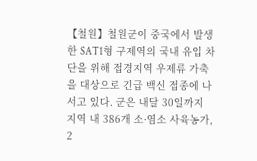【철원】철원군이 중국에서 발생한 SAT1형 구제역의 국내 유입 차단을 위해 접경지역 우제류 가축을 대상으로 긴급 백신 접종에 나서고 있다. 군은 내달 30일까지 지역 내 386개 소·염소 사육농가, 2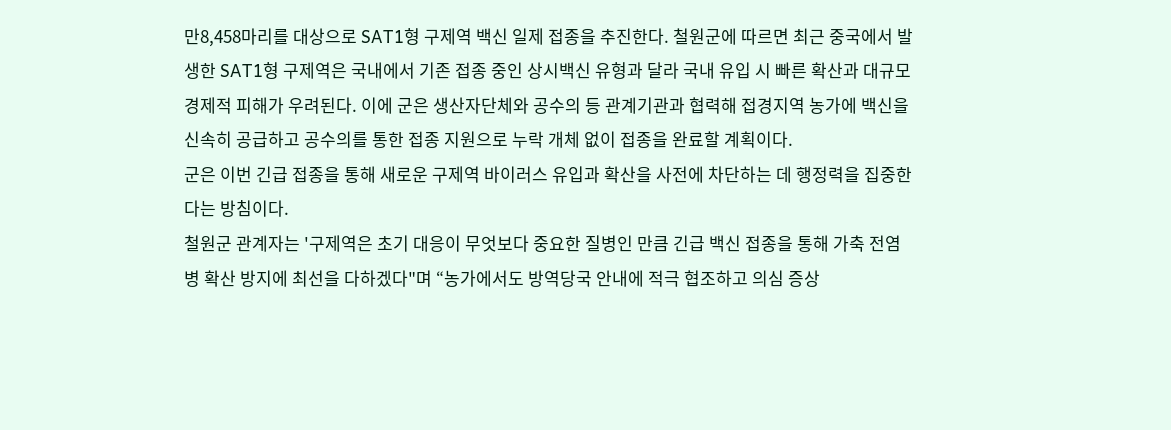만8,458마리를 대상으로 SAT1형 구제역 백신 일제 접종을 추진한다. 철원군에 따르면 최근 중국에서 발생한 SAT1형 구제역은 국내에서 기존 접종 중인 상시백신 유형과 달라 국내 유입 시 빠른 확산과 대규모 경제적 피해가 우려된다. 이에 군은 생산자단체와 공수의 등 관계기관과 협력해 접경지역 농가에 백신을 신속히 공급하고 공수의를 통한 접종 지원으로 누락 개체 없이 접종을 완료할 계획이다.
군은 이번 긴급 접종을 통해 새로운 구제역 바이러스 유입과 확산을 사전에 차단하는 데 행정력을 집중한다는 방침이다.
철원군 관계자는 '구제역은 초기 대응이 무엇보다 중요한 질병인 만큼 긴급 백신 접종을 통해 가축 전염병 확산 방지에 최선을 다하겠다"며 “농가에서도 방역당국 안내에 적극 협조하고 의심 증상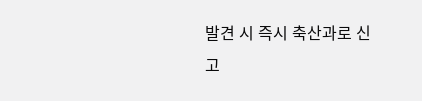발견 시 즉시 축산과로 신고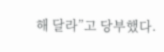해 달라”고 당부했다.